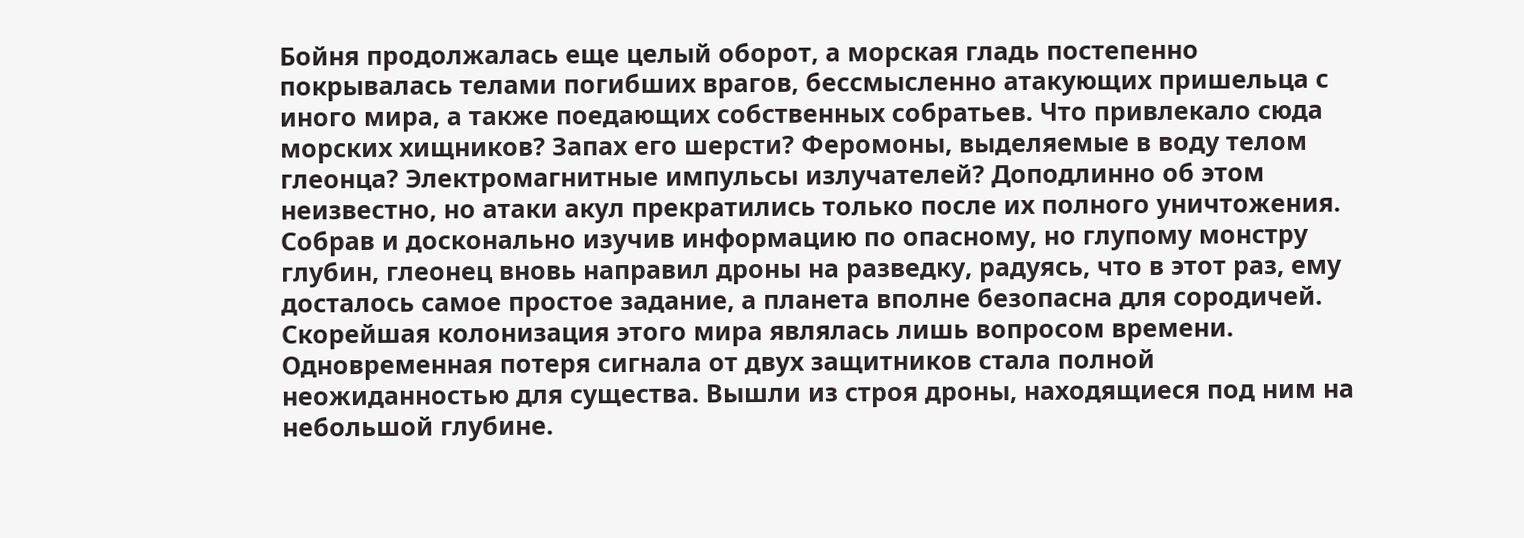Бойня продолжалась еще целый оборот, а морская гладь постепенно покрывалась телами погибших врагов, бессмысленно атакующих пришельца с иного мира, а также поедающих собственных собратьев. Что привлекало сюда морских хищников? Запах его шерсти? Феромоны, выделяемые в воду телом глеонца? Электромагнитные импульсы излучателей? Доподлинно об этом неизвестно, но атаки акул прекратились только после их полного уничтожения.
Собрав и досконально изучив информацию по опасному, но глупому монстру глубин, глеонец вновь направил дроны на разведку, радуясь, что в этот раз, ему досталось самое простое задание, а планета вполне безопасна для сородичей. Скорейшая колонизация этого мира являлась лишь вопросом времени.
Одновременная потеря сигнала от двух защитников стала полной неожиданностью для существа. Вышли из строя дроны, находящиеся под ним на небольшой глубине.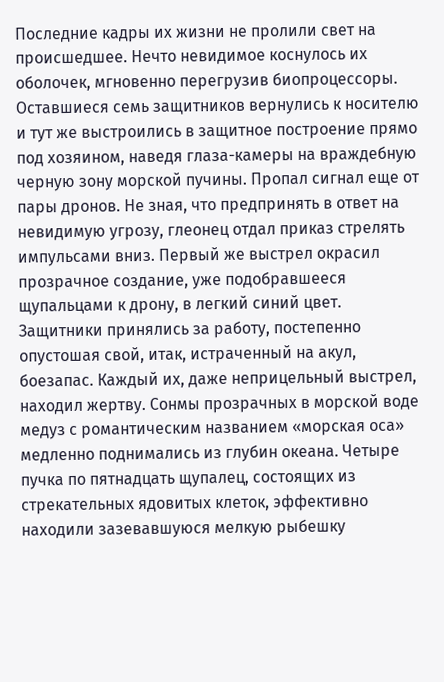Последние кадры их жизни не пролили свет на происшедшее. Нечто невидимое коснулось их оболочек, мгновенно перегрузив биопроцессоры. Оставшиеся семь защитников вернулись к носителю и тут же выстроились в защитное построение прямо под хозяином, наведя глаза-камеры на враждебную черную зону морской пучины. Пропал сигнал еще от пары дронов. Не зная, что предпринять в ответ на невидимую угрозу, глеонец отдал приказ стрелять импульсами вниз. Первый же выстрел окрасил прозрачное создание, уже подобравшееся щупальцами к дрону, в легкий синий цвет. Защитники принялись за работу, постепенно опустошая свой, итак, истраченный на акул, боезапас. Каждый их, даже неприцельный выстрел, находил жертву. Сонмы прозрачных в морской воде медуз с романтическим названием «морская оса» медленно поднимались из глубин океана. Четыре пучка по пятнадцать щупалец, состоящих из стрекательных ядовитых клеток, эффективно находили зазевавшуюся мелкую рыбешку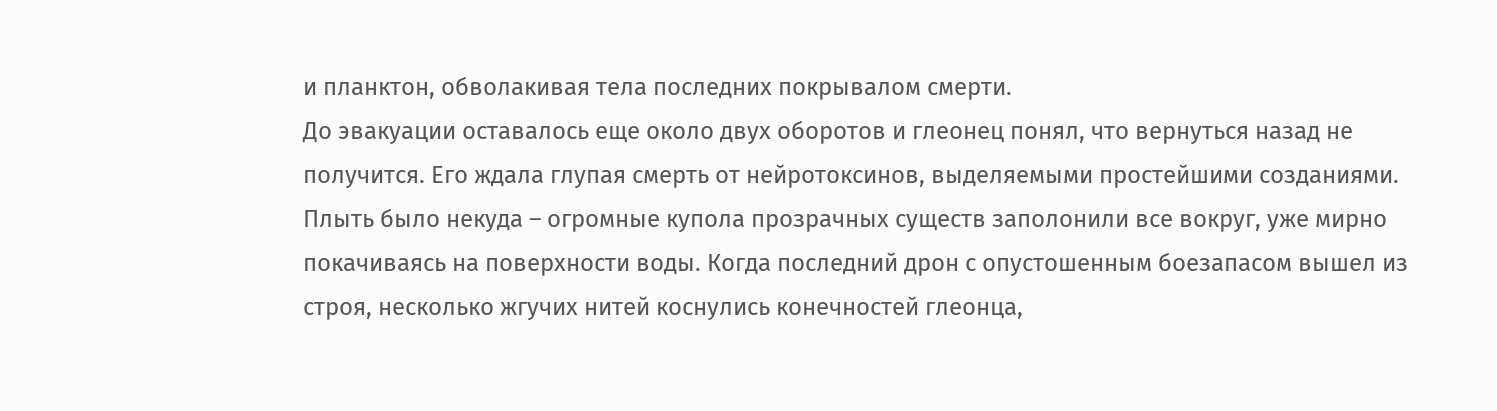и планктон, обволакивая тела последних покрывалом смерти.
До эвакуации оставалось еще около двух оборотов и глеонец понял, что вернуться назад не получится. Его ждала глупая смерть от нейротоксинов, выделяемыми простейшими созданиями. Плыть было некуда – огромные купола прозрачных существ заполонили все вокруг, уже мирно покачиваясь на поверхности воды. Когда последний дрон с опустошенным боезапасом вышел из строя, несколько жгучих нитей коснулись конечностей глеонца,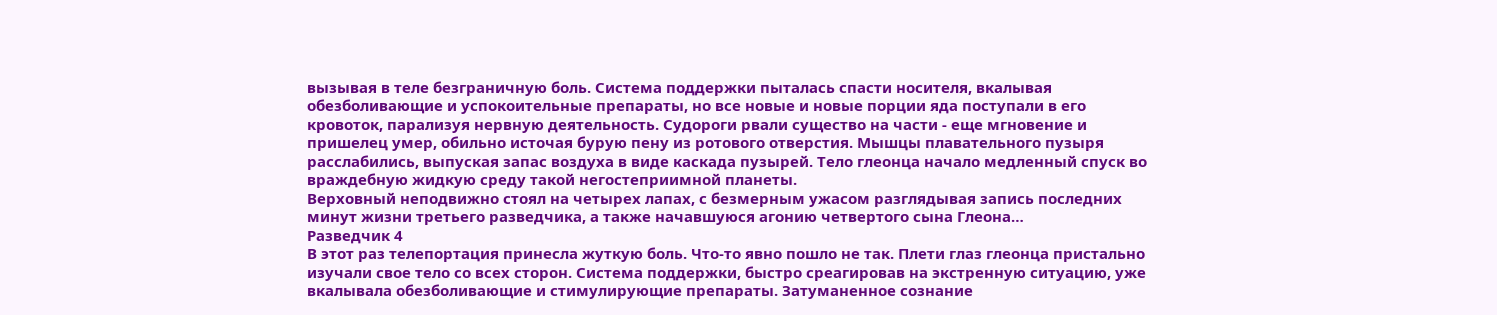вызывая в теле безграничную боль. Система поддержки пыталась спасти носителя, вкалывая обезболивающие и успокоительные препараты, но все новые и новые порции яда поступали в его кровоток, парализуя нервную деятельность. Судороги рвали существо на части - еще мгновение и пришелец умер, обильно источая бурую пену из ротового отверстия. Мышцы плавательного пузыря расслабились, выпуская запас воздуха в виде каскада пузырей. Тело глеонца начало медленный спуск во враждебную жидкую среду такой негостеприимной планеты.
Верховный неподвижно стоял на четырех лапах, с безмерным ужасом разглядывая запись последних минут жизни третьего разведчика, а также начавшуюся агонию четвертого сына Глеона…
Разведчик 4
В этот раз телепортация принесла жуткую боль. Что-то явно пошло не так. Плети глаз глеонца пристально изучали свое тело со всех сторон. Система поддержки, быстро среагировав на экстренную ситуацию, уже вкалывала обезболивающие и стимулирующие препараты. Затуманенное сознание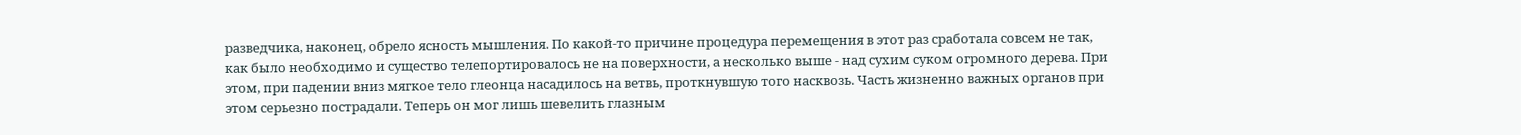разведчика, наконец, обрело ясность мышления. По какой-то причине процедура перемещения в этот раз сработала совсем не так, как было необходимо и существо телепортировалось не на поверхности, а несколько выше - над сухим суком огромного дерева. При этом, при падении вниз мягкое тело глеонца насадилось на ветвь, проткнувшую того насквозь. Часть жизненно важных органов при этом серьезно пострадали. Теперь он мог лишь шевелить глазным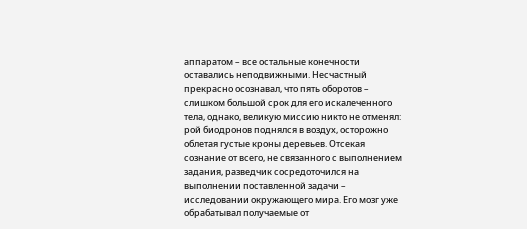аппаратом – все остальные конечности оставались неподвижными. Несчастный прекрасно осознавал, что пять оборотов – слишком большой срок для его искалеченного тела, однако, великую миссию никто не отменял: рой биодронов поднялся в воздух, осторожно облетая густые кроны деревьев. Отсекая сознание от всего, не связанного с выполнением задания, разведчик сосредоточился на выполнении поставленной задачи – исследовании окружающего мира. Его мозг уже обрабатывал получаемые от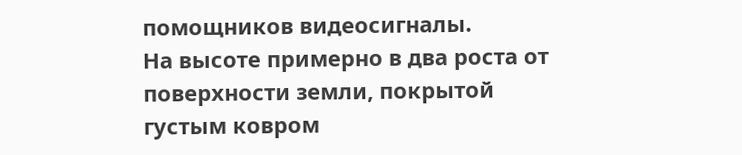помощников видеосигналы.
На высоте примерно в два роста от поверхности земли, покрытой густым ковром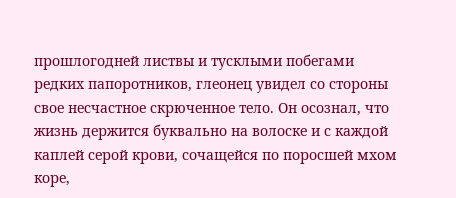прошлогодней листвы и тусклыми побегами редких папоротников, глеонец увидел со стороны свое несчастное скрюченное тело. Он осознал, что жизнь держится буквально на волоске и с каждой каплей серой крови, сочащейся по поросшей мхом коре,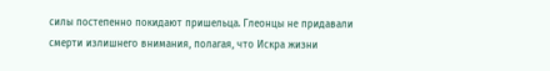силы постепенно покидают пришельца. Глеонцы не придавали смерти излишнего внимания, полагая, что Искра жизни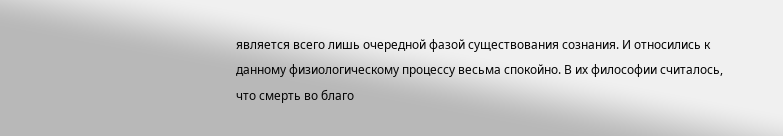является всего лишь очередной фазой существования сознания. И относились к данному физиологическому процессу весьма спокойно. В их философии считалось, что смерть во благо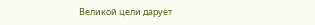Великой цели дарует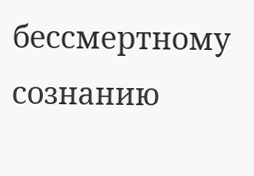бессмертному сознанию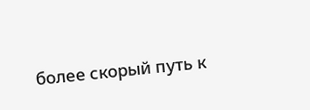более скорый путь к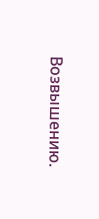Возвышению.